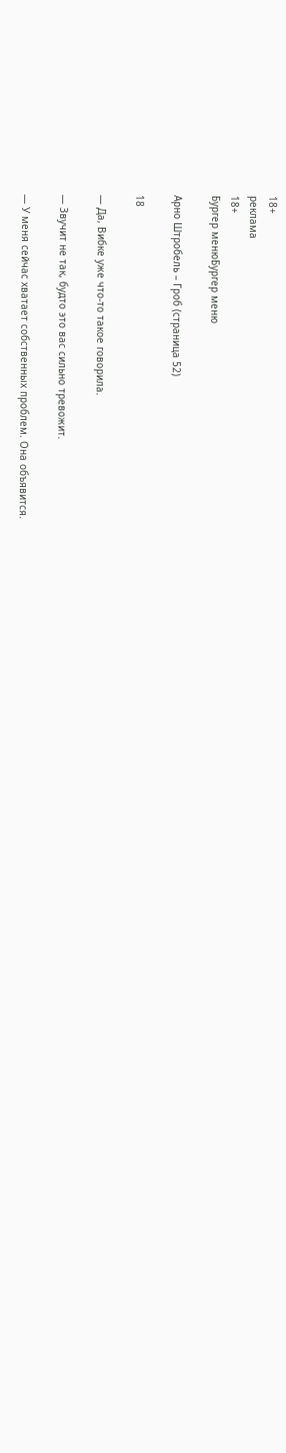18+
реклама
18+
Бургер менюБургер меню

Арно Штробель – Гроб (страница 52)

18

— Да, Вибке уже что-то такое говорила.

— Звучит не так, будто это вас сильно тревожит.

— У меня сейчас хватает собственных проблем. Она объявится.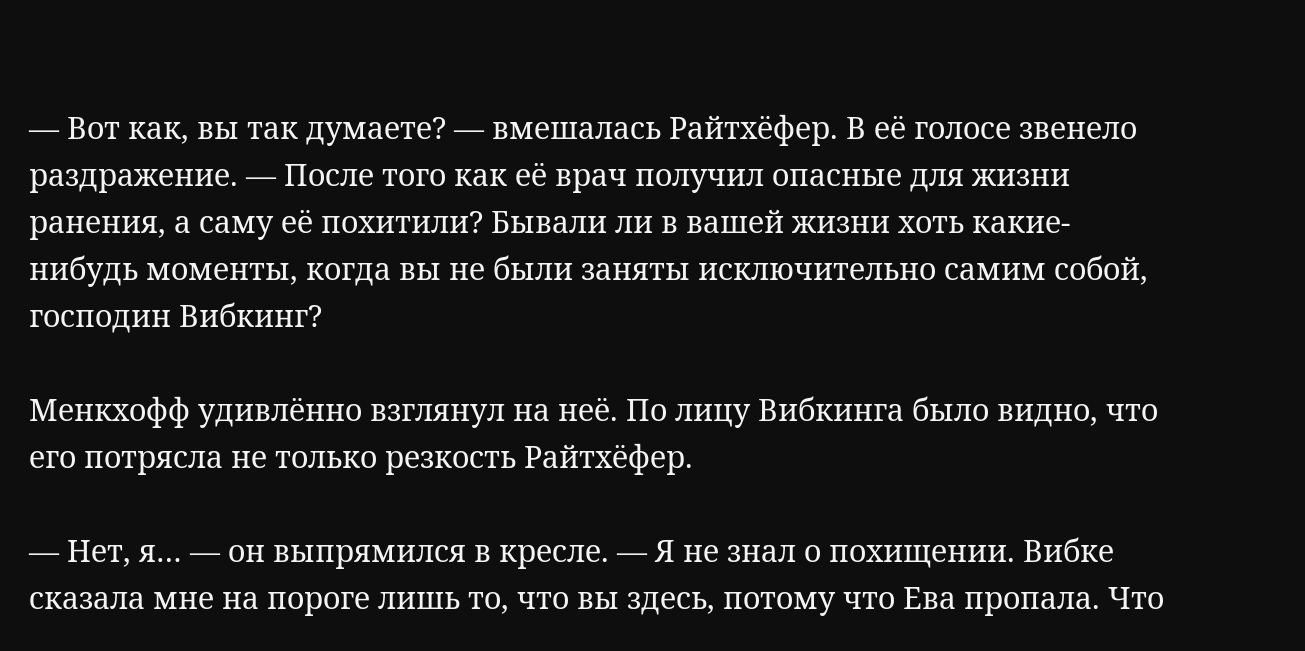— Вот как, вы так думаете? — вмешалась Райтхёфер. В её голосе звенело раздражение. — После того как её врач получил опасные для жизни ранения, а саму её похитили? Бывали ли в вашей жизни хоть какие-нибудь моменты, когда вы не были заняты исключительно самим собой, господин Вибкинг?

Менкхофф удивлённо взглянул на неё. По лицу Вибкинга было видно, что его потрясла не только резкость Райтхёфер.

— Нет, я… — он выпрямился в кресле. — Я не знал о похищении. Вибке сказала мне на пороге лишь то, что вы здесь, потому что Ева пропала. Что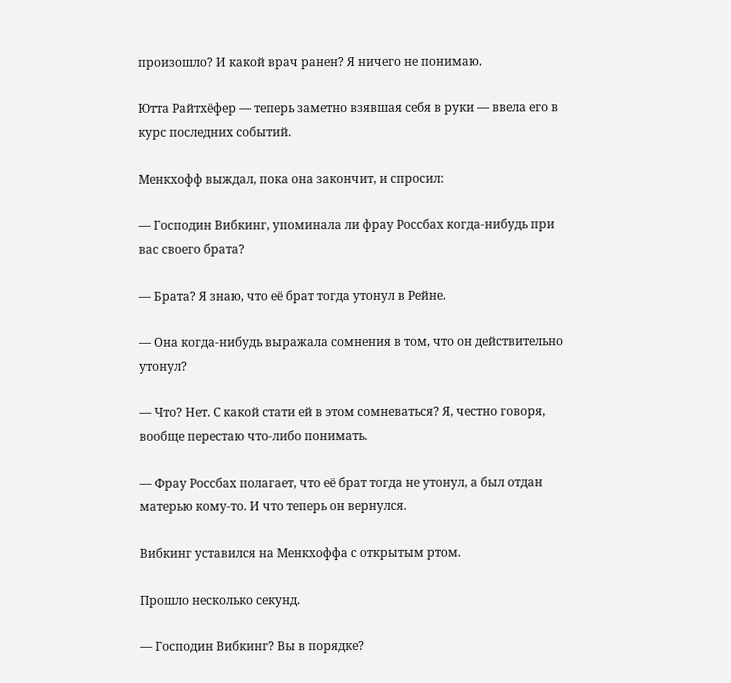произошло? И какой врач ранен? Я ничего не понимаю.

Ютта Райтхёфер — теперь заметно взявшая себя в руки — ввела его в курс последних событий.

Менкхофф выждал, пока она закончит, и спросил:

— Господин Вибкинг, упоминала ли фрау Россбах когда-нибудь при вас своего брата?

— Брата? Я знаю, что её брат тогда утонул в Рейне.

— Она когда-нибудь выражала сомнения в том, что он действительно утонул?

— Что? Нет. С какой стати ей в этом сомневаться? Я, честно говоря, вообще перестаю что-либо понимать.

— Фрау Россбах полагает, что её брат тогда не утонул, а был отдан матерью кому-то. И что теперь он вернулся.

Вибкинг уставился на Менкхоффа с открытым ртом.

Прошло несколько секунд.

— Господин Вибкинг? Вы в порядке?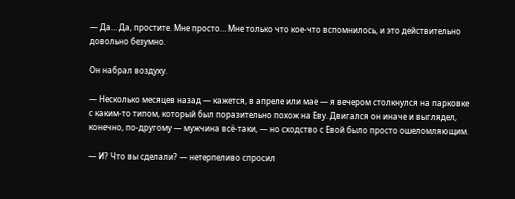— Да… Да, простите. Мне просто… Мне только что кое-что вспомнилось, и это действительно довольно безумно.

Он набрал воздуху.

— Несколько месяцев назад — кажется, в апреле или мае — я вечером столкнулся на парковке с каким-то типом, который был поразительно похож на Еву. Двигался он иначе и выглядел, конечно, по-другому — мужчина всё-таки, — но сходство с Евой было просто ошеломляющим.

— И? Что вы сделали? — нетерпеливо спросил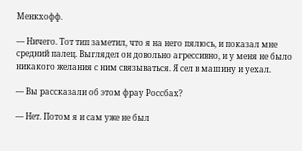Менкхофф.

— Ничего. Тот тип заметил, что я на него пялюсь, и показал мне средний палец. Выглядел он довольно агрессивно, и у меня не было никакого желания с ним связываться. Я сел в машину и уехал.

— Вы рассказали об этом фрау Россбах?

— Нет. Потом я и сам уже не был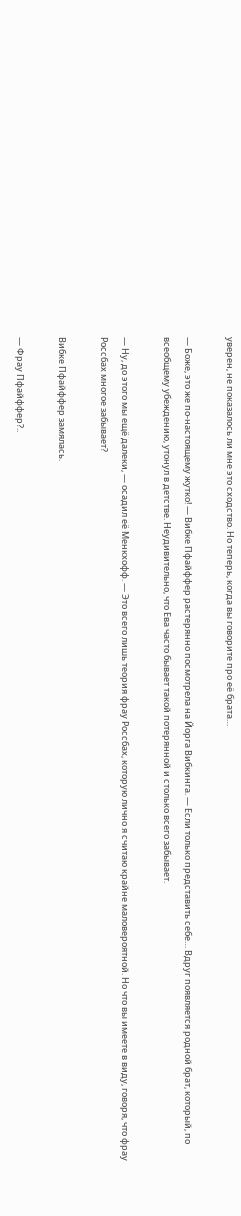уверен, не показалось ли мне это сходство. Но теперь, когда вы говорите про её брата…

— Боже, это же по-настоящему жутко! — Вибке Пфайффер растерянно посмотрела на Йорга Вибкинга. — Если только представить себе… Вдруг появляется родной брат, который, по всеобщему убеждению, утонул в детстве. Неудивительно, что Ева часто бывает такой потерянной и столько всего забывает.

— Ну, до этого мы ещё далеки, — осадил её Менкхофф. — Это всего лишь теория фрау Россбах, которую лично я считаю крайне маловероятной. Но что вы имеете в виду, говоря, что фрау Россбах многое забывает?

Вибке Пфайффер замялась.

— Фрау Пфайффер?..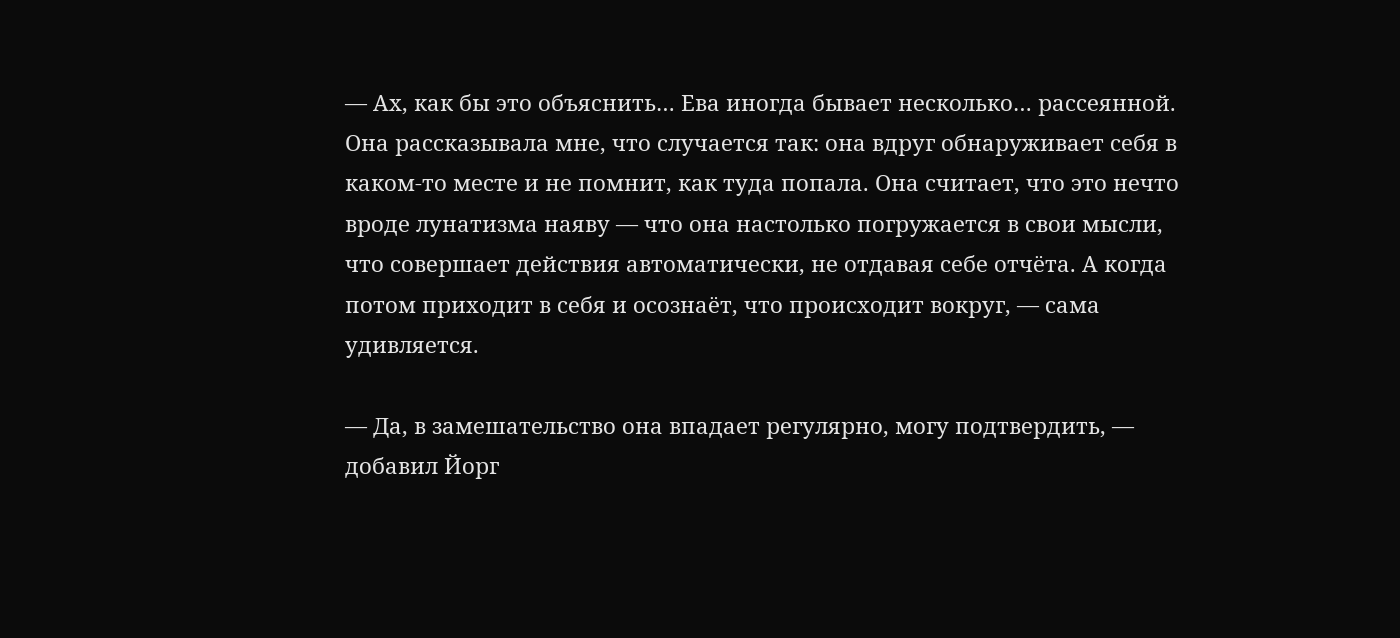— Ах, как бы это объяснить… Ева иногда бывает несколько… рассеянной. Она рассказывала мне, что случается так: она вдруг обнаруживает себя в каком-то месте и не помнит, как туда попала. Она считает, что это нечто вроде лунатизма наяву — что она настолько погружается в свои мысли, что совершает действия автоматически, не отдавая себе отчёта. А когда потом приходит в себя и осознаёт, что происходит вокруг, — сама удивляется.

— Да, в замешательство она впадает регулярно, могу подтвердить, — добавил Йорг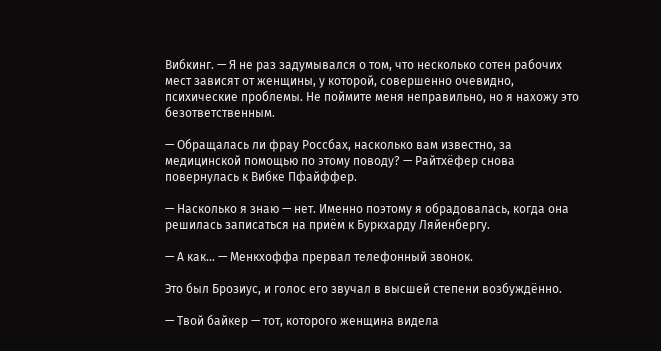Вибкинг. — Я не раз задумывался о том, что несколько сотен рабочих мест зависят от женщины, у которой, совершенно очевидно, психические проблемы. Не поймите меня неправильно, но я нахожу это безответственным.

— Обращалась ли фрау Россбах, насколько вам известно, за медицинской помощью по этому поводу? — Райтхёфер снова повернулась к Вибке Пфайффер.

— Насколько я знаю — нет. Именно поэтому я обрадовалась, когда она решилась записаться на приём к Буркхарду Ляйенбергу.

— А как… — Менкхоффа прервал телефонный звонок.

Это был Брозиус, и голос его звучал в высшей степени возбуждённо.

— Твой байкер — тот, которого женщина видела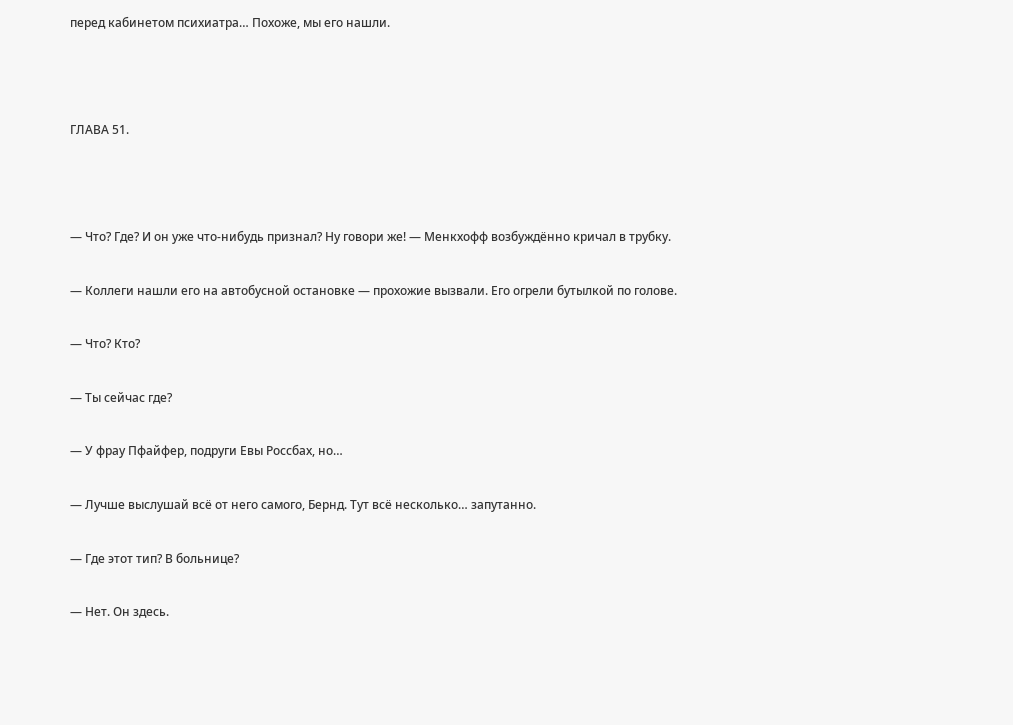перед кабинетом психиатра… Похоже, мы его нашли.



ГЛАВА 51.



— Что? Где? И он уже что-нибудь признал? Ну говори же! — Менкхофф возбуждённо кричал в трубку.

— Коллеги нашли его на автобусной остановке — прохожие вызвали. Его огрели бутылкой по голове.

— Что? Кто?

— Ты сейчас где?

— У фрау Пфайфер, подруги Евы Россбах, но…

— Лучше выслушай всё от него самого, Бернд. Тут всё несколько… запутанно.

— Где этот тип? В больнице?

— Нет. Он здесь.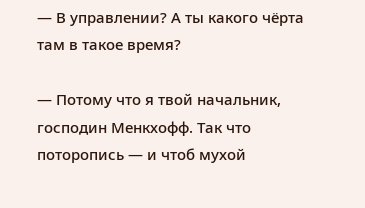— В управлении? А ты какого чёрта там в такое время?

— Потому что я твой начальник, господин Менкхофф. Так что поторопись — и чтоб мухой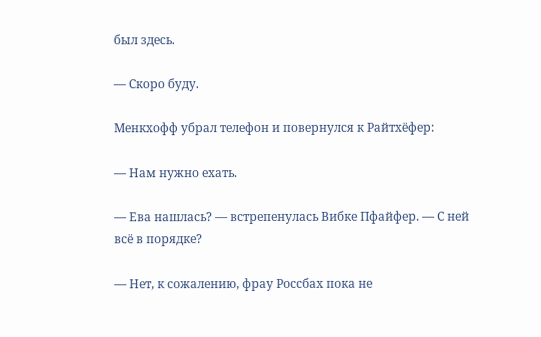был здесь.

— Скоро буду.

Менкхофф убрал телефон и повернулся к Райтхёфер:

— Нам нужно ехать.

— Ева нашлась? — встрепенулась Вибке Пфайфер. — С ней всё в порядке?

— Нет, к сожалению, фрау Россбах пока не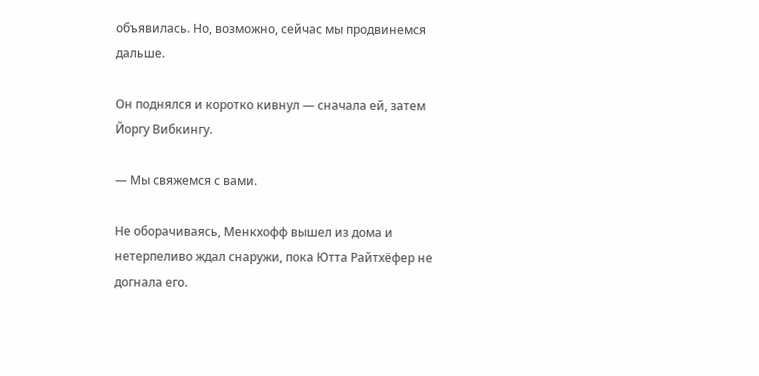объявилась. Но, возможно, сейчас мы продвинемся дальше.

Он поднялся и коротко кивнул — сначала ей, затем Йоргу Вибкингу.

— Мы свяжемся с вами.

Не оборачиваясь, Менкхофф вышел из дома и нетерпеливо ждал снаружи, пока Ютта Райтхёфер не догнала его.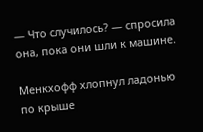— Что случилось? — спросила она, пока они шли к машине.

Менкхофф хлопнул ладонью по крыше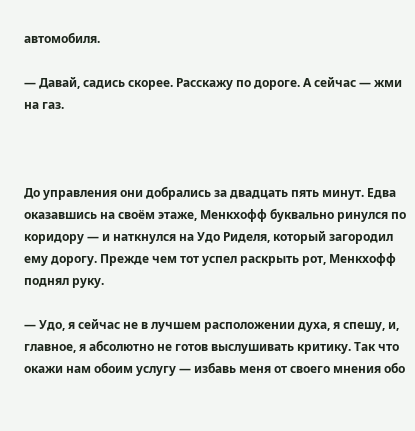автомобиля.

— Давай, садись скорее. Расскажу по дороге. А сейчас — жми на газ.



До управления они добрались за двадцать пять минут. Едва оказавшись на своём этаже, Менкхофф буквально ринулся по коридору — и наткнулся на Удо Риделя, который загородил ему дорогу. Прежде чем тот успел раскрыть рот, Менкхофф поднял руку.

— Удо, я сейчас не в лучшем расположении духа, я спешу, и, главное, я абсолютно не готов выслушивать критику. Так что окажи нам обоим услугу — избавь меня от своего мнения обо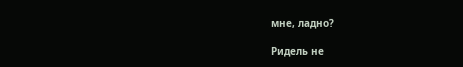мне, ладно?

Ридель не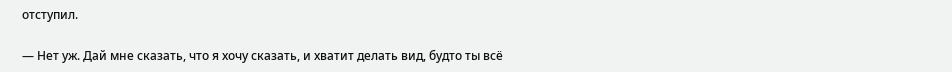отступил.

— Нет уж. Дай мне сказать, что я хочу сказать, и хватит делать вид, будто ты всё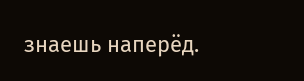знаешь наперёд.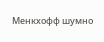Менкхофф шумно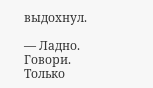выдохнул.

— Ладно. Говори. Только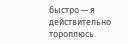быстро — я действительно тороплюсь.